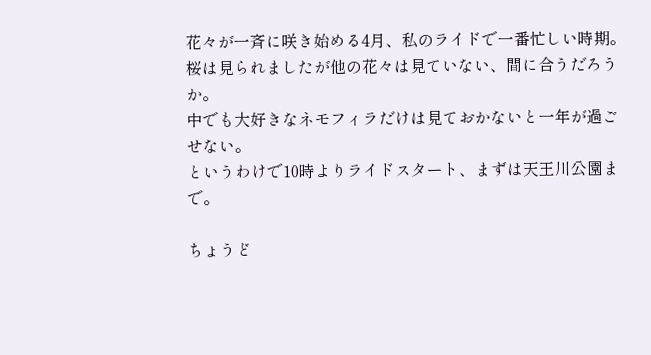花々が一斉に咲き始める4月、私のライドで一番忙しい時期。
桜は見られましたが他の花々は見ていない、間に合うだろうか。
中でも大好きなネモフィラだけは見ておかないと一年が過ごせない。
というわけで10時よりライドスタート、まずは天王川公園まで。

ちょうど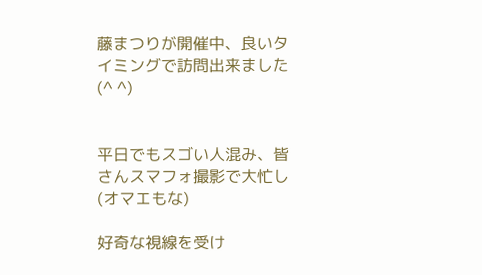藤まつりが開催中、良いタイミングで訪問出来ました(^ ^)


平日でもスゴい人混み、皆さんスマフォ撮影で大忙し(オマエもな)

好奇な視線を受け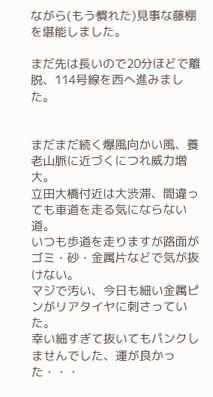ながら(もう慣れた)見事な藤棚を堪能しました。

まだ先は長いので20分ほどで離脱、114号線を西へ進みました。


まだまだ続く爆風向かい風、養老山脈に近づくにつれ威力増大。
立田大橋付近は大渋滞、間違っても車道を走る気にならない道。
いつも歩道を走りますが路面がゴミ・砂・金属片などで気が抜けない。
マジで汚い、今日も細い金属ピンがリアタイヤに刺さっていた。
幸い細すぎて抜いてもパンクしませんでした、運が良かった・・・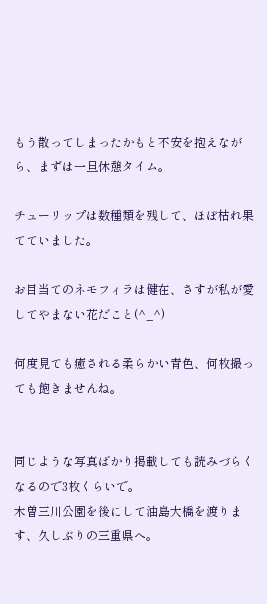もう散ってしまったかもと不安を抱えながら、まずは一旦休憩タイム。

チューリップは数種類を残して、ほぼ枯れ果てていました。

お目当てのネモフィラは健在、さすが私が愛してやまない花だこと(^_^)

何度見ても癒される柔らかい青色、何枚撮っても飽きませんね。


同じような写真ばかり掲載しても読みづらくなるので3枚くらいで。
木曽三川公園を後にして油島大橋を渡ります、久しぶりの三重県へ。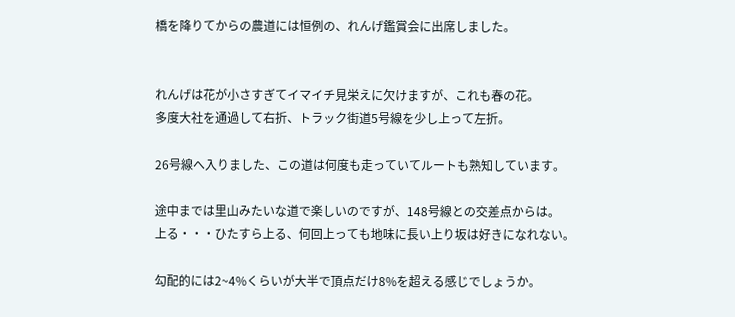橋を降りてからの農道には恒例の、れんげ鑑賞会に出席しました。


れんげは花が小さすぎてイマイチ見栄えに欠けますが、これも春の花。
多度大社を通過して右折、トラック街道5号線を少し上って左折。

26号線へ入りました、この道は何度も走っていてルートも熟知しています。

途中までは里山みたいな道で楽しいのですが、148号線との交差点からは。
上る・・・ひたすら上る、何回上っても地味に長い上り坂は好きになれない。

勾配的には2~4%くらいが大半で頂点だけ8%を超える感じでしょうか。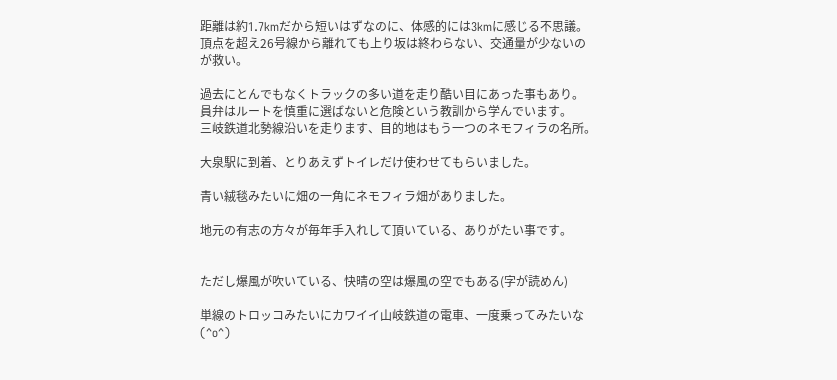距離は約1.7kmだから短いはずなのに、体感的には3kmに感じる不思議。
頂点を超え26号線から離れても上り坂は終わらない、交通量が少ないのが救い。

過去にとんでもなくトラックの多い道を走り酷い目にあった事もあり。
員弁はルートを慎重に選ばないと危険という教訓から学んでいます。
三岐鉄道北勢線沿いを走ります、目的地はもう一つのネモフィラの名所。

大泉駅に到着、とりあえずトイレだけ使わせてもらいました。

青い絨毯みたいに畑の一角にネモフィラ畑がありました。

地元の有志の方々が毎年手入れして頂いている、ありがたい事です。


ただし爆風が吹いている、快晴の空は爆風の空でもある(字が読めん)

単線のトロッコみたいにカワイイ山岐鉄道の電車、一度乗ってみたいな(^o^)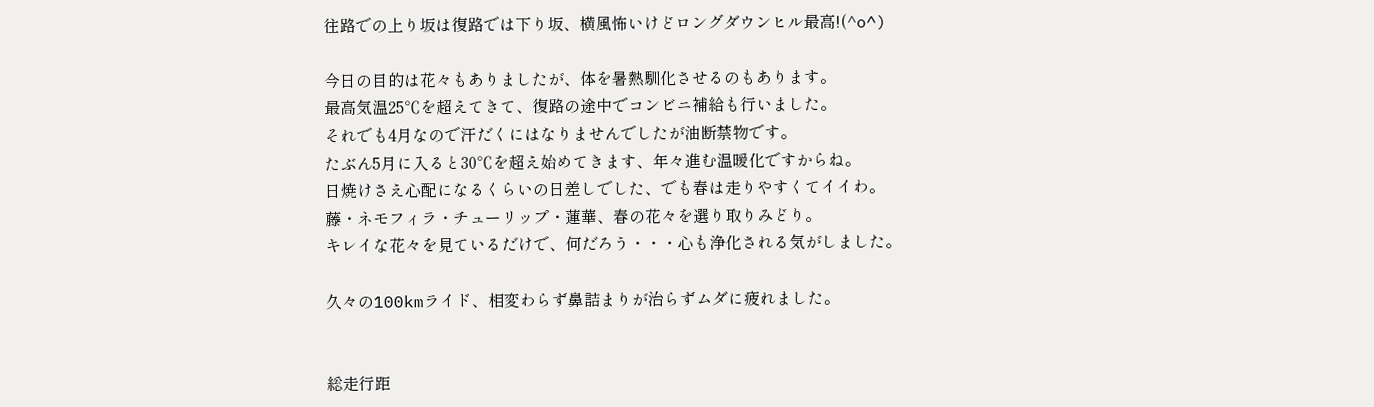往路での上り坂は復路では下り坂、横風怖いけどロングダウンヒル最高!(^o^)

今日の目的は花々もありましたが、体を暑熱馴化させるのもあります。
最高気温25℃を超えてきて、復路の途中でコンビニ補給も行いました。
それでも4月なので汗だくにはなりませんでしたが油断禁物です。
たぶん5月に入ると30℃を超え始めてきます、年々進む温暖化ですからね。
日焼けさえ心配になるくらいの日差しでした、でも春は走りやすくてイイわ。
藤・ネモフィラ・チューリップ・蓮華、春の花々を選り取りみどり。
キレイな花々を見ているだけで、何だろう・・・心も浄化される気がしました。

久々の100kmライド、相変わらず鼻詰まりが治らずムダに疲れました。


総走行距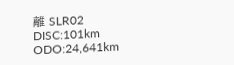離 SLR02 DISC:101km ODO:24,641km